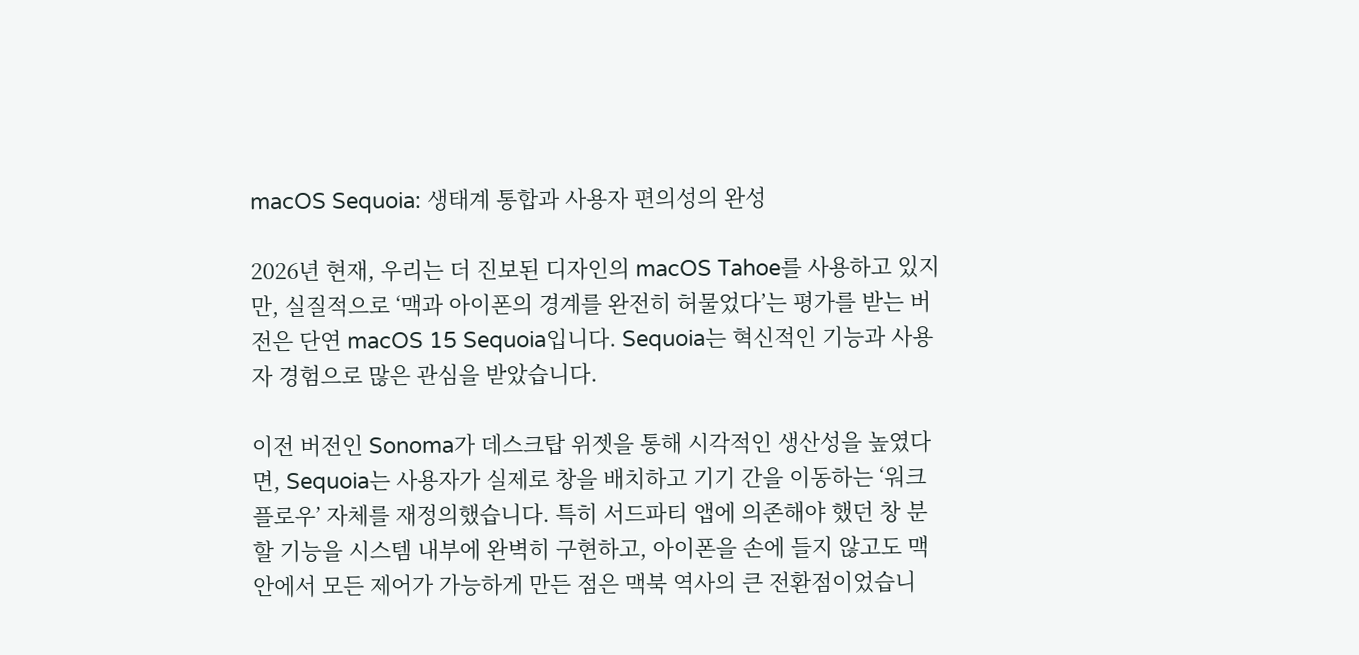macOS Sequoia: 생태계 통합과 사용자 편의성의 완성

2026년 현재, 우리는 더 진보된 디자인의 macOS Tahoe를 사용하고 있지만, 실질적으로 ‘맥과 아이폰의 경계를 완전히 허물었다’는 평가를 받는 버전은 단연 macOS 15 Sequoia입니다. Sequoia는 혁신적인 기능과 사용자 경험으로 많은 관심을 받았습니다.

이전 버전인 Sonoma가 데스크탑 위젯을 통해 시각적인 생산성을 높였다면, Sequoia는 사용자가 실제로 창을 배치하고 기기 간을 이동하는 ‘워크플로우’ 자체를 재정의했습니다. 특히 서드파티 앱에 의존해야 했던 창 분할 기능을 시스템 내부에 완벽히 구현하고, 아이폰을 손에 들지 않고도 맥 안에서 모든 제어가 가능하게 만든 점은 맥북 역사의 큰 전환점이었습니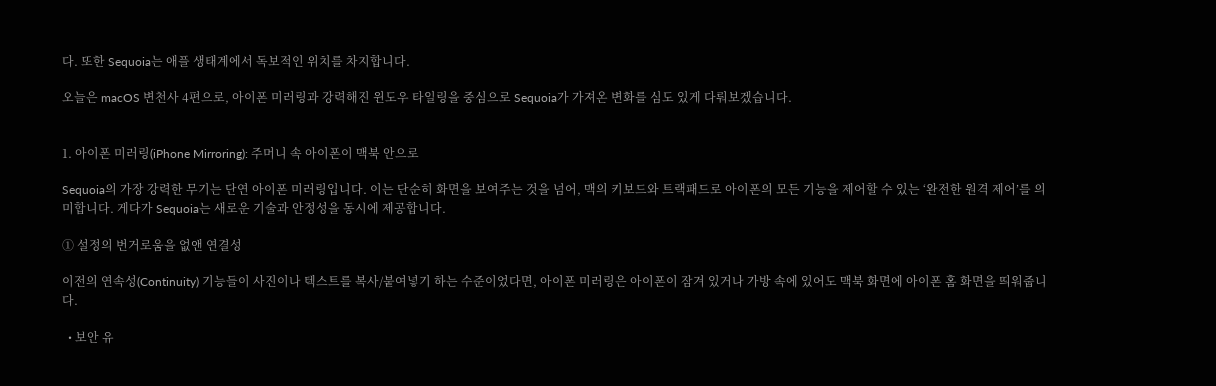다. 또한 Sequoia는 애플 생태계에서 독보적인 위치를 차지합니다.

오늘은 macOS 변천사 4편으로, 아이폰 미러링과 강력해진 윈도우 타일링을 중심으로 Sequoia가 가져온 변화를 심도 있게 다뤄보겠습니다.


1. 아이폰 미러링(iPhone Mirroring): 주머니 속 아이폰이 맥북 안으로

Sequoia의 가장 강력한 무기는 단연 아이폰 미러링입니다. 이는 단순히 화면을 보여주는 것을 넘어, 맥의 키보드와 트랙패드로 아이폰의 모든 기능을 제어할 수 있는 ‘완전한 원격 제어’를 의미합니다. 게다가 Sequoia는 새로운 기술과 안정성을 동시에 제공합니다.

① 설정의 번거로움을 없앤 연결성

이전의 연속성(Continuity) 기능들이 사진이나 텍스트를 복사/붙여넣기 하는 수준이었다면, 아이폰 미러링은 아이폰이 잠겨 있거나 가방 속에 있어도 맥북 화면에 아이폰 홈 화면을 띄워줍니다.

  • 보안 유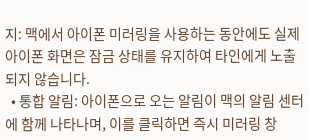지: 맥에서 아이폰 미러링을 사용하는 동안에도 실제 아이폰 화면은 잠금 상태를 유지하여 타인에게 노출되지 않습니다.
  • 통합 알림: 아이폰으로 오는 알림이 맥의 알림 센터에 함께 나타나며, 이를 클릭하면 즉시 미러링 창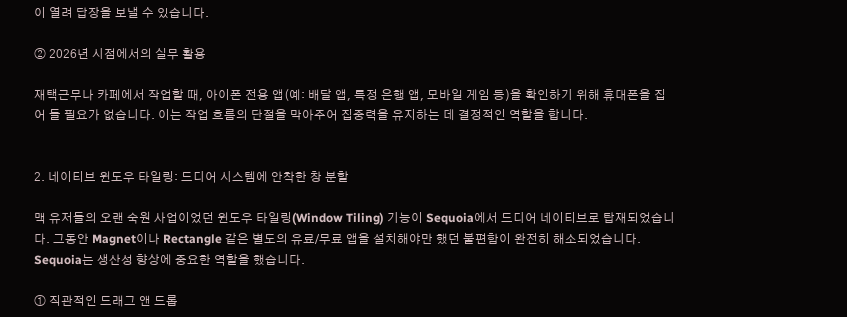이 열려 답장을 보낼 수 있습니다.

② 2026년 시점에서의 실무 활용

재택근무나 카페에서 작업할 때, 아이폰 전용 앱(예: 배달 앱, 특정 은행 앱, 모바일 게임 등)을 확인하기 위해 휴대폰을 집어 들 필요가 없습니다. 이는 작업 흐름의 단절을 막아주어 집중력을 유지하는 데 결정적인 역할을 합니다.


2. 네이티브 윈도우 타일링: 드디어 시스템에 안착한 창 분할

맥 유저들의 오랜 숙원 사업이었던 윈도우 타일링(Window Tiling) 기능이 Sequoia에서 드디어 네이티브로 탑재되었습니다. 그동안 Magnet이나 Rectangle 같은 별도의 유료/무료 앱을 설치해야만 했던 불편함이 완전히 해소되었습니다. Sequoia는 생산성 향상에 중요한 역할을 했습니다.

① 직관적인 드래그 앤 드롭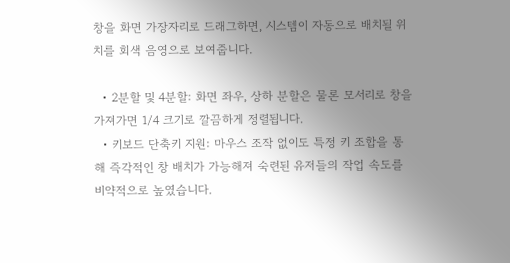창을 화면 가장자리로 드래그하면, 시스템이 자동으로 배치될 위치를 회색 음영으로 보여줍니다.

  • 2분할 및 4분할: 화면 좌우, 상하 분할은 물론 모서리로 창을 가져가면 1/4 크기로 깔끔하게 정렬됩니다.
  • 키보드 단축키 지원: 마우스 조작 없이도 특정 키 조합을 통해 즉각적인 창 배치가 가능해져 숙련된 유저들의 작업 속도를 비약적으로 높였습니다.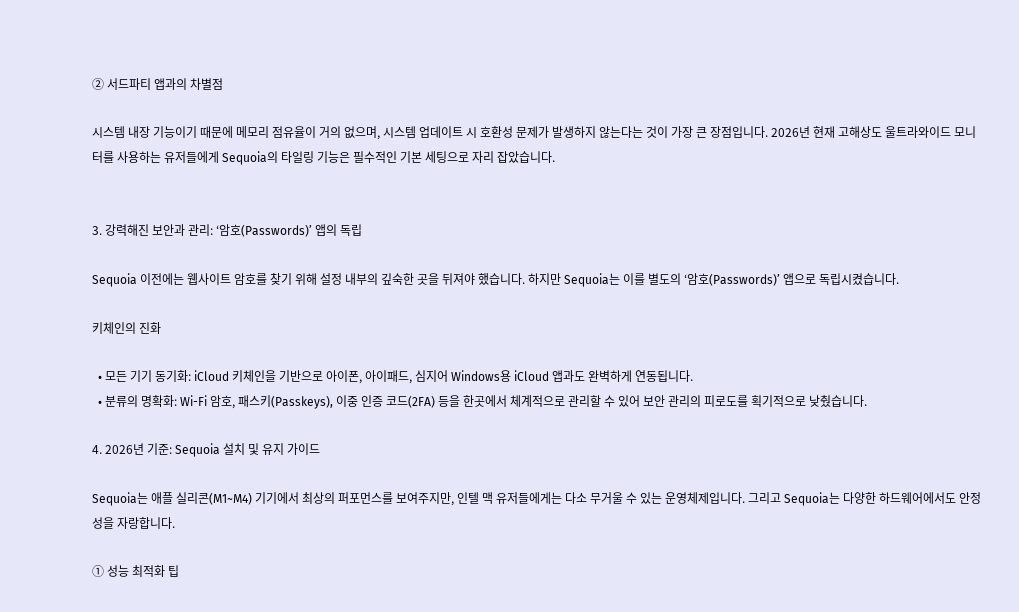② 서드파티 앱과의 차별점

시스템 내장 기능이기 때문에 메모리 점유율이 거의 없으며, 시스템 업데이트 시 호환성 문제가 발생하지 않는다는 것이 가장 큰 장점입니다. 2026년 현재 고해상도 울트라와이드 모니터를 사용하는 유저들에게 Sequoia의 타일링 기능은 필수적인 기본 세팅으로 자리 잡았습니다.


3. 강력해진 보안과 관리: ‘암호(Passwords)’ 앱의 독립

Sequoia 이전에는 웹사이트 암호를 찾기 위해 설정 내부의 깊숙한 곳을 뒤져야 했습니다. 하지만 Sequoia는 이를 별도의 ‘암호(Passwords)’ 앱으로 독립시켰습니다.

키체인의 진화

  • 모든 기기 동기화: iCloud 키체인을 기반으로 아이폰, 아이패드, 심지어 Windows용 iCloud 앱과도 완벽하게 연동됩니다.
  • 분류의 명확화: Wi-Fi 암호, 패스키(Passkeys), 이중 인증 코드(2FA) 등을 한곳에서 체계적으로 관리할 수 있어 보안 관리의 피로도를 획기적으로 낮췄습니다.

4. 2026년 기준: Sequoia 설치 및 유지 가이드

Sequoia는 애플 실리콘(M1~M4) 기기에서 최상의 퍼포먼스를 보여주지만, 인텔 맥 유저들에게는 다소 무거울 수 있는 운영체제입니다. 그리고 Sequoia는 다양한 하드웨어에서도 안정성을 자랑합니다.

① 성능 최적화 팁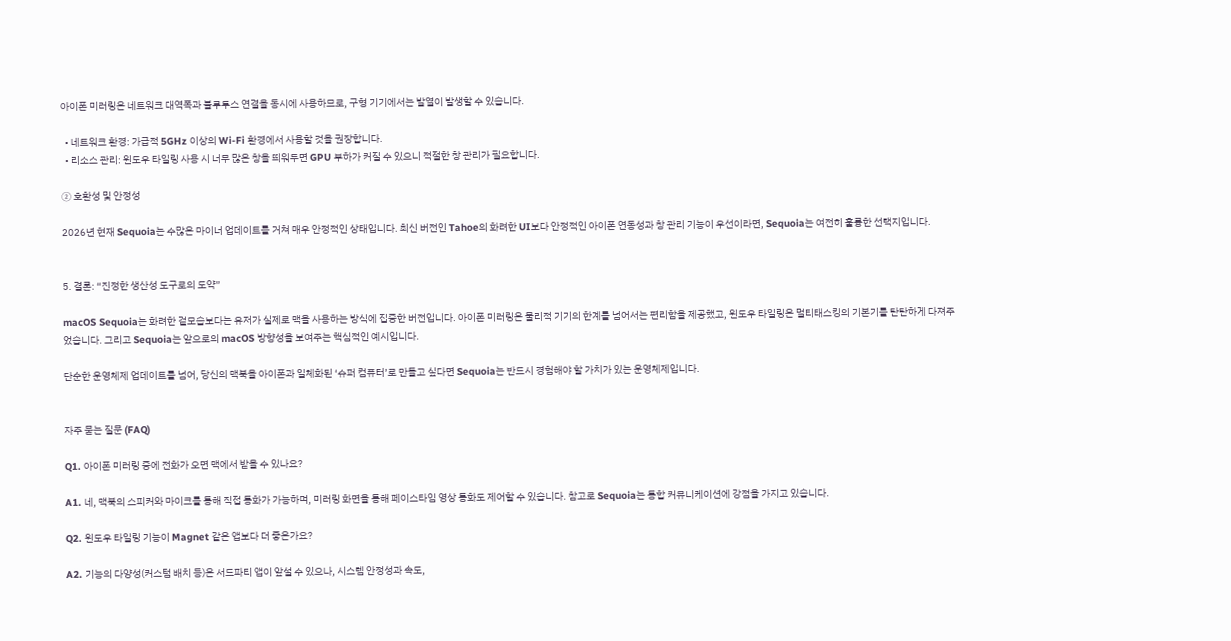아이폰 미러링은 네트워크 대역폭과 블루투스 연결을 동시에 사용하므로, 구형 기기에서는 발열이 발생할 수 있습니다.

  • 네트워크 환경: 가급적 5GHz 이상의 Wi-Fi 환경에서 사용할 것을 권장합니다.
  • 리소스 관리: 윈도우 타일링 사용 시 너무 많은 창을 띄워두면 GPU 부하가 커질 수 있으니 적절한 창 관리가 필요합니다.

② 호환성 및 안정성

2026년 현재 Sequoia는 수많은 마이너 업데이트를 거쳐 매우 안정적인 상태입니다. 최신 버전인 Tahoe의 화려한 UI보다 안정적인 아이폰 연동성과 창 관리 기능이 우선이라면, Sequoia는 여전히 훌륭한 선택지입니다.


5. 결론: “진정한 생산성 도구로의 도약”

macOS Sequoia는 화려한 겉모습보다는 유저가 실제로 맥을 사용하는 방식에 집중한 버전입니다. 아이폰 미러링은 물리적 기기의 한계를 넘어서는 편리함을 제공했고, 윈도우 타일링은 멀티태스킹의 기본기를 탄탄하게 다져주었습니다. 그리고 Sequoia는 앞으로의 macOS 방향성을 보여주는 핵심적인 예시입니다.

단순한 운영체제 업데이트를 넘어, 당신의 맥북을 아이폰과 일체화된 ‘슈퍼 컴퓨터’로 만들고 싶다면 Sequoia는 반드시 경험해야 할 가치가 있는 운영체제입니다.


자주 묻는 질문 (FAQ)

Q1. 아이폰 미러링 중에 전화가 오면 맥에서 받을 수 있나요?

A1. 네, 맥북의 스피커와 마이크를 통해 직접 통화가 가능하며, 미러링 화면을 통해 페이스타임 영상 통화도 제어할 수 있습니다. 참고로 Sequoia는 통합 커뮤니케이션에 강점을 가지고 있습니다.

Q2. 윈도우 타일링 기능이 Magnet 같은 앱보다 더 좋은가요?

A2. 기능의 다양성(커스텀 배치 등)은 서드파티 앱이 앞설 수 있으나, 시스템 안정성과 속도,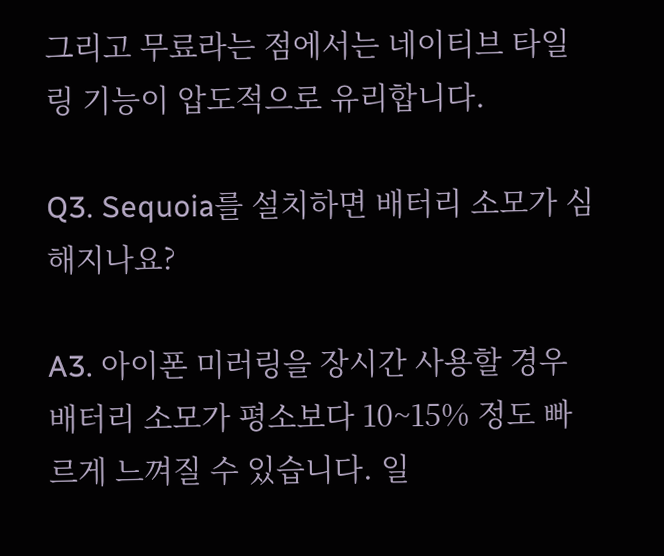그리고 무료라는 점에서는 네이티브 타일링 기능이 압도적으로 유리합니다.

Q3. Sequoia를 설치하면 배터리 소모가 심해지나요?

A3. 아이폰 미러링을 장시간 사용할 경우 배터리 소모가 평소보다 10~15% 정도 빠르게 느껴질 수 있습니다. 일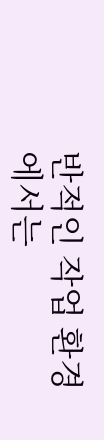반적인 작업 환경에서는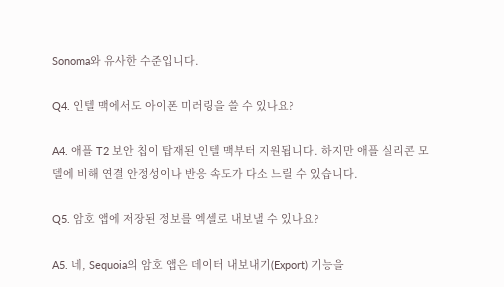Sonoma와 유사한 수준입니다.

Q4. 인텔 맥에서도 아이폰 미러링을 쓸 수 있나요?

A4. 애플 T2 보안 칩이 탑재된 인텔 맥부터 지원됩니다. 하지만 애플 실리콘 모델에 비해 연결 안정성이나 반응 속도가 다소 느릴 수 있습니다.

Q5. 암호 앱에 저장된 정보를 엑셀로 내보낼 수 있나요?

A5. 네, Sequoia의 암호 앱은 데이터 내보내기(Export) 기능을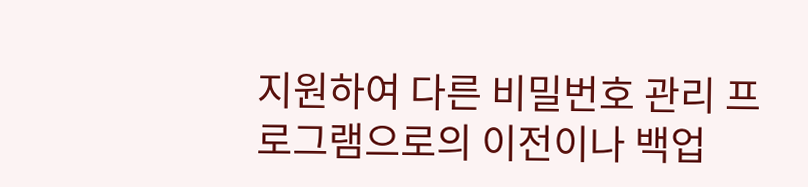지원하여 다른 비밀번호 관리 프로그램으로의 이전이나 백업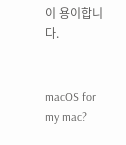이 용이합니다.


macOS for my mac?